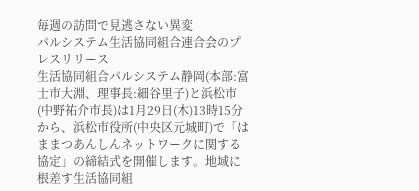毎週の訪問で見逃さない異変
パルシステム生活協同組合連合会のプレスリリース
生活協同組合パルシステム静岡(本部:富士市大淵、理事長:細谷里子)と浜松市(中野祐介市長)は1月29日(木)13時15分から、浜松市役所(中央区元城町)で「はままつあんしんネットワークに関する協定」の締結式を開催します。地域に根差す生活協同組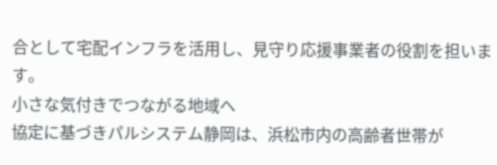合として宅配インフラを活用し、見守り応援事業者の役割を担います。
小さな気付きでつながる地域へ
協定に基づきパルシステム静岡は、浜松市内の高齢者世帯が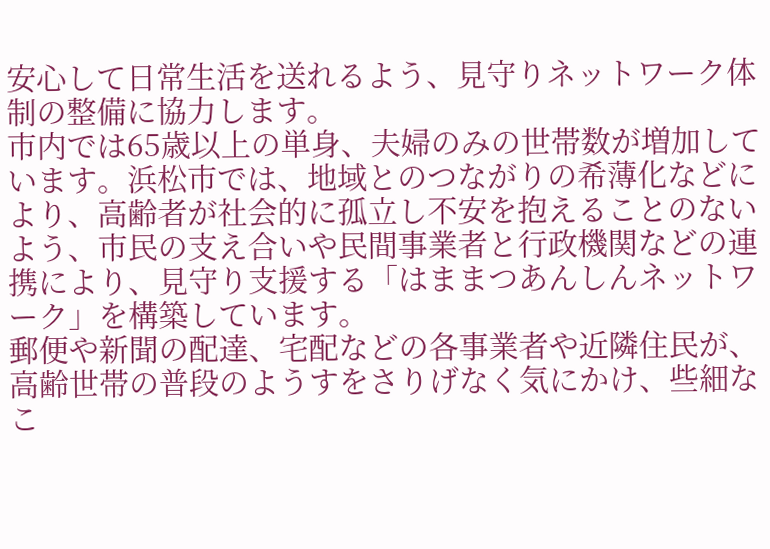安心して日常生活を送れるよう、見守りネットワーク体制の整備に協力します。
市内では65歳以上の単身、夫婦のみの世帯数が増加しています。浜松市では、地域とのつながりの希薄化などにより、高齢者が社会的に孤立し不安を抱えることのないよう、市民の支え合いや民間事業者と行政機関などの連携により、見守り支援する「はままつあんしんネットワーク」を構築しています。
郵便や新聞の配達、宅配などの各事業者や近隣住民が、高齢世帯の普段のようすをさりげなく気にかけ、些細なこ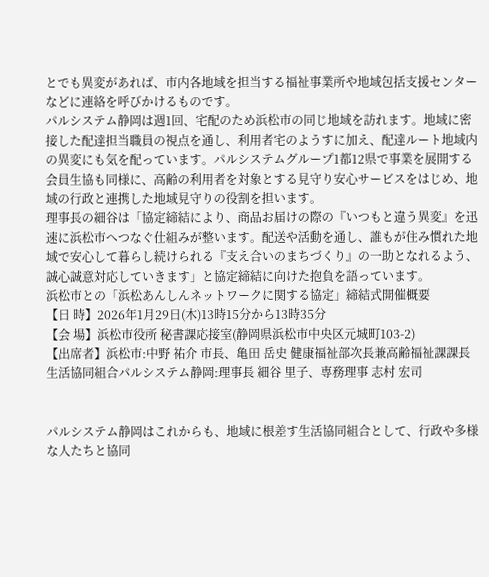とでも異変があれば、市内各地域を担当する福祉事業所や地域包括支援センターなどに連絡を呼びかけるものです。
パルシステム静岡は週1回、宅配のため浜松市の同じ地域を訪れます。地域に密接した配達担当職員の視点を通し、利用者宅のようすに加え、配達ルート地域内の異変にも気を配っています。パルシステムグループ1都12県で事業を展開する会員生協も同様に、高齢の利用者を対象とする見守り安心サービスをはじめ、地域の行政と連携した地域見守りの役割を担います。
理事長の細谷は「協定締結により、商品お届けの際の『いつもと違う異変』を迅速に浜松市へつなぐ仕組みが整います。配送や活動を通し、誰もが住み慣れた地域で安心して暮らし続けられる『支え合いのまちづくり』の一助となれるよう、誠心誠意対応していきます」と協定締結に向けた抱負を語っています。
浜松市との「浜松あんしんネットワークに関する協定」締結式開催概要
【日 時】2026年1月29日(木)13時15分から13時35分
【会 場】浜松市役所 秘書課応接室(静岡県浜松市中央区元城町103-2)
【出席者】浜松市:中野 祐介 市長、亀田 岳史 健康福祉部次長兼高齢福祉課課長
生活協同組合パルシステム静岡:理事長 細谷 里子、専務理事 志村 宏司


パルシステム静岡はこれからも、地域に根差す生活協同組合として、行政や多様な人たちと協同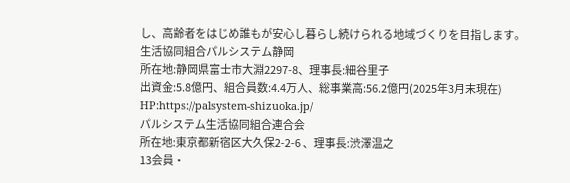し、高齢者をはじめ誰もが安心し暮らし続けられる地域づくりを目指します。
生活協同組合パルシステム静岡
所在地:静岡県富士市大淵2297-8、理事長:細谷里子
出資金:5.8億円、組合員数:4.4万人、総事業高:56.2億円(2025年3月末現在)
HP:https://palsystem-shizuoka.jp/
パルシステム生活協同組合連合会
所在地:東京都新宿区大久保2-2-6 、理事長:渋澤温之
13会員・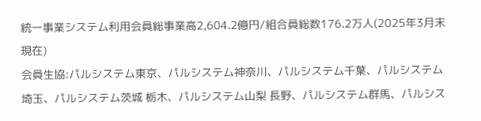統一事業システム利用会員総事業高2,604.2億円/組合員総数176.2万人(2025年3月末現在)
会員生協:パルシステム東京、パルシステム神奈川、パルシステム千葉、パルシステム埼玉、パルシステム茨城 栃木、パルシステム山梨 長野、パルシステム群馬、パルシス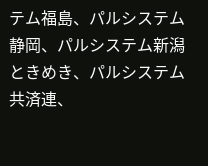テム福島、パルシステム静岡、パルシステム新潟ときめき、パルシステム共済連、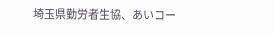埼玉県勤労者生協、あいコー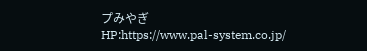プみやぎ
HP:https://www.pal-system.co.jp/